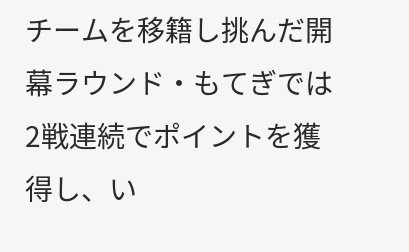チームを移籍し挑んだ開幕ラウンド・もてぎでは2戦連続でポイントを獲得し、い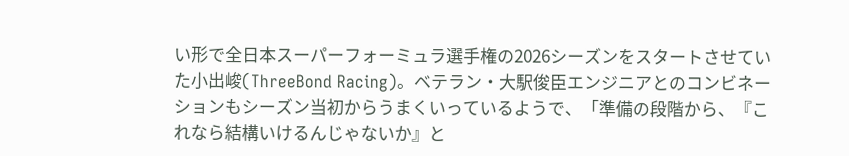い形で全日本スーパーフォーミュラ選手権の2026シーズンをスタートさせていた小出峻(ThreeBond Racing)。ベテラン・大駅俊臣エンジニアとのコンビネーションもシーズン当初からうまくいっているようで、「準備の段階から、『これなら結構いけるんじゃないか』と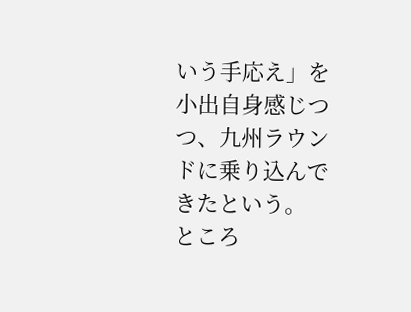いう手応え」を小出自身感じつつ、九州ラウンドに乗り込んできたという。
ところ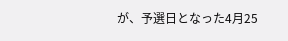が、予選日となった4月25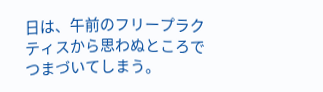日は、午前のフリープラクティスから思わぬところでつまづいてしまう。